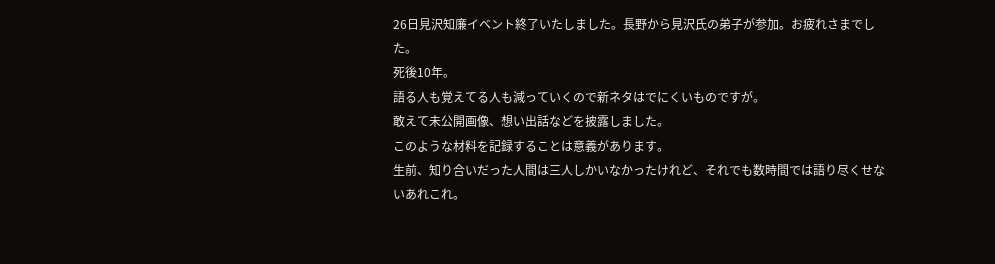26日見沢知廉イベント終了いたしました。長野から見沢氏の弟子が参加。お疲れさまでした。
死後10年。
語る人も覚えてる人も減っていくので新ネタはでにくいものですが。
敢えて未公開画像、想い出話などを披露しました。
このような材料を記録することは意義があります。
生前、知り合いだった人間は三人しかいなかったけれど、それでも数時間では語り尽くせないあれこれ。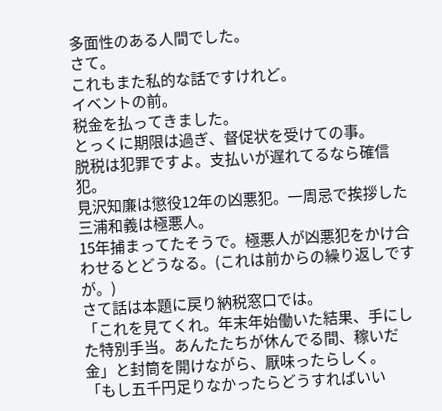多面性のある人間でした。
さて。
これもまた私的な話ですけれど。
イベントの前。
税金を払ってきました。
とっくに期限は過ぎ、督促状を受けての事。
脱税は犯罪ですよ。支払いが遅れてるなら確信犯。
見沢知廉は懲役12年の凶悪犯。一周忌で挨拶した三浦和義は極悪人。
15年捕まってたそうで。極悪人が凶悪犯をかけ合わせるとどうなる。(これは前からの繰り返しですが。)
さて話は本題に戻り納税窓口では。
「これを見てくれ。年末年始働いた結果、手にした特別手当。あんたたちが休んでる間、稼いだ金」と封筒を開けながら、厭味ったらしく。
「もし五千円足りなかったらどうすればいい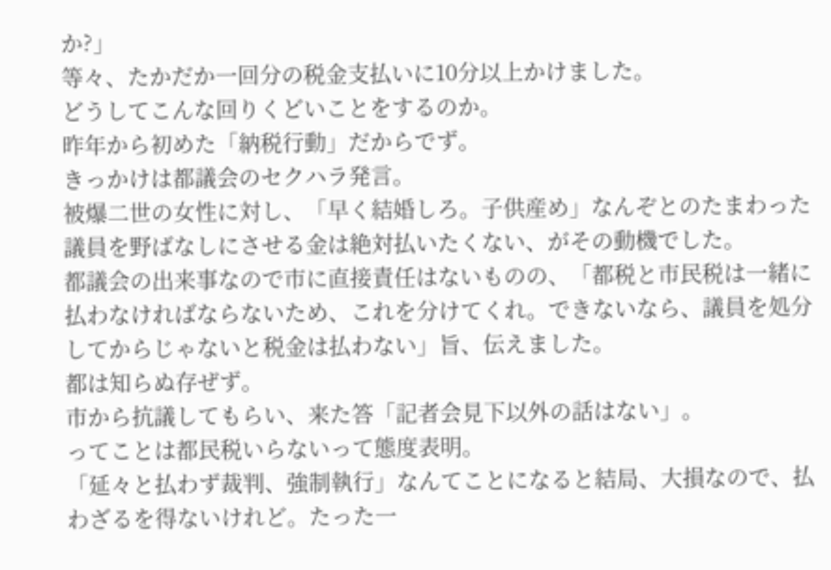か?」
等々、たかだか一回分の税金支払いに10分以上かけました。
どうしてこんな回りくどいことをするのか。
昨年から初めた「納税行動」だからでず。
きっかけは都議会のセクハラ発言。
被爆二世の女性に対し、「早く結婚しろ。子供産め」なんぞとのたまわった議員を野ばなしにさせる金は絶対払いたくない、がその動機でした。
都議会の出来事なので市に直接責任はないものの、「都税と市民税は一緒に払わなければならないため、これを分けてくれ。できないなら、議員を処分してからじゃないと税金は払わない」旨、伝えました。
都は知らぬ存ぜず。
市から抗議してもらい、来た答「記者会見下以外の話はない」。
ってことは都民税いらないって態度表明。
「延々と払わず裁判、強制執行」なんてことになると結局、大損なので、払わざるを得ないけれど。たった一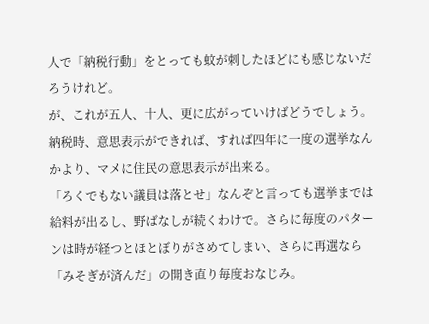人で「納税行動」をとっても蚊が刺したほどにも感じないだろうけれど。
が、これが五人、十人、更に広がっていけばどうでしょう。
納税時、意思表示ができれば、すれば四年に一度の選挙なんかより、マメに住民の意思表示が出来る。
「ろくでもない議員は落とせ」なんぞと言っても選挙までは給料が出るし、野ばなしが続くわけで。さらに毎度のパターンは時が経つとほとぼりがさめてしまい、さらに再選なら「みそぎが済んだ」の開き直り毎度おなじみ。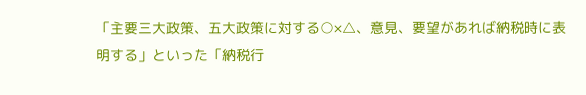「主要三大政策、五大政策に対する○×△、意見、要望があれば納税時に表明する」といった「納税行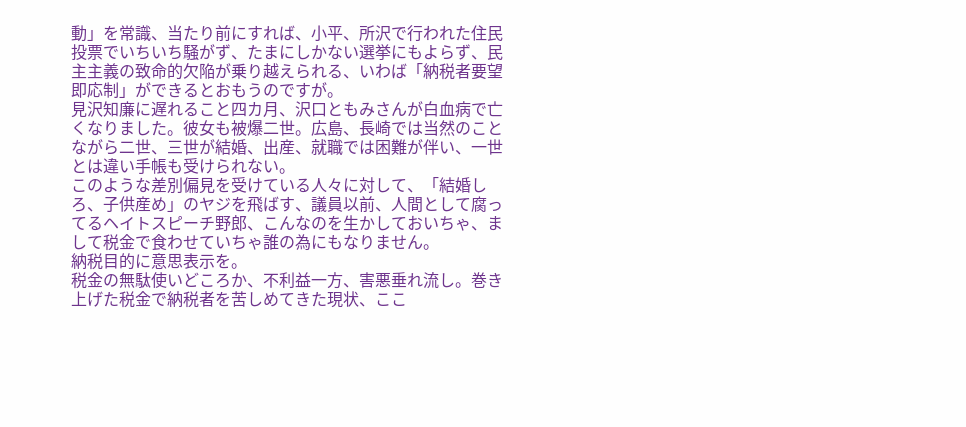動」を常識、当たり前にすれば、小平、所沢で行われた住民投票でいちいち騒がず、たまにしかない選挙にもよらず、民主主義の致命的欠陥が乗り越えられる、いわば「納税者要望即応制」ができるとおもうのですが。
見沢知廉に遅れること四カ月、沢口ともみさんが白血病で亡くなりました。彼女も被爆二世。広島、長崎では当然のことながら二世、三世が結婚、出産、就職では困難が伴い、一世とは違い手帳も受けられない。
このような差別偏見を受けている人々に対して、「結婚しろ、子供産め」のヤジを飛ばす、議員以前、人間として腐ってるヘイトスピーチ野郎、こんなのを生かしておいちゃ、まして税金で食わせていちゃ誰の為にもなりません。
納税目的に意思表示を。
税金の無駄使いどころか、不利益一方、害悪垂れ流し。巻き上げた税金で納税者を苦しめてきた現状、ここ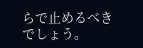らで止めるべきでしょう。